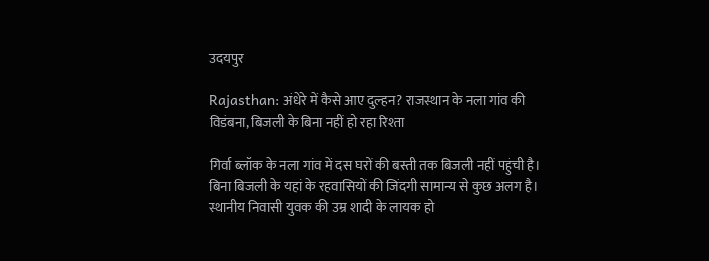उदयपुर

Rajasthan: अंधेरे में कैसे आए दुल्हन? राजस्थान के नला गांव की विडंबना, बिजली के बिना नहीं हो रहा रिश्ता

गिर्वा ब्लॉक के नला गांव में दस घरों की बस्ती तक बिजली नहीं पहुंची है। बिना बिजली के यहां के रहवासियों की जिंदगी सामान्य से कुछ अलग है। स्थानीय निवासी युवक की उम्र शादी के लायक हो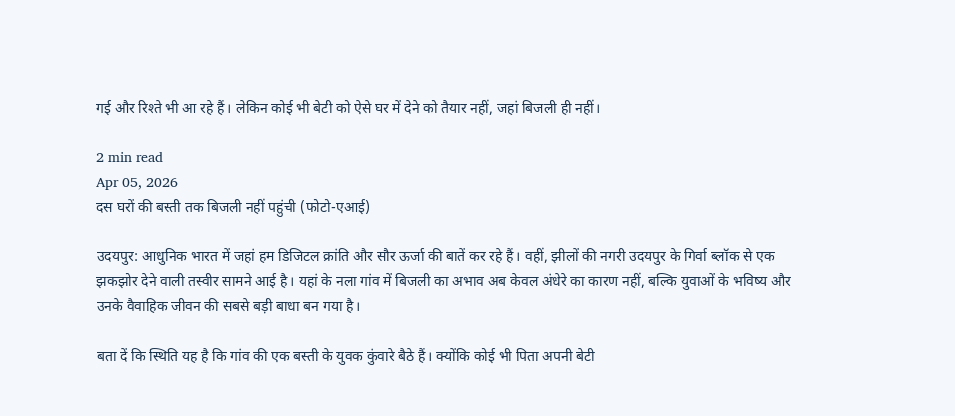गई और रिश्ते भी आ रहे हैं। लेकिन कोई भी बेटी को ऐसे घर में देने को तैयार नहीं, जहां बिजली ही नहीं।

2 min read
Apr 05, 2026
दस घरों की बस्ती तक बिजली नहीं पहुंची (फोटो-एआई)

उदयपुर: आधुनिक भारत में जहां हम डिजिटल क्रांति और सौर ऊर्जा की बातें कर रहे हैं। वहीं, झीलों की नगरी उदयपुर के गिर्वा ब्लॉक से एक झकझोर देने वाली तस्वीर सामने आई है। यहां के नला गांव में बिजली का अभाव अब केवल अंधेरे का कारण नहीं, बल्कि युवाओं के भविष्य और उनके वैवाहिक जीवन की सबसे बड़ी बाधा बन गया है।

बता दें कि स्थिति यह है कि गांव की एक बस्ती के युवक कुंवारे बैठे हैं। क्योंकि कोई भी पिता अपनी बेटी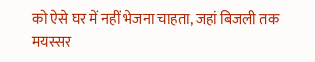को ऐसे घर में नहीं भेजना चाहता, जहां बिजली तक मयस्सर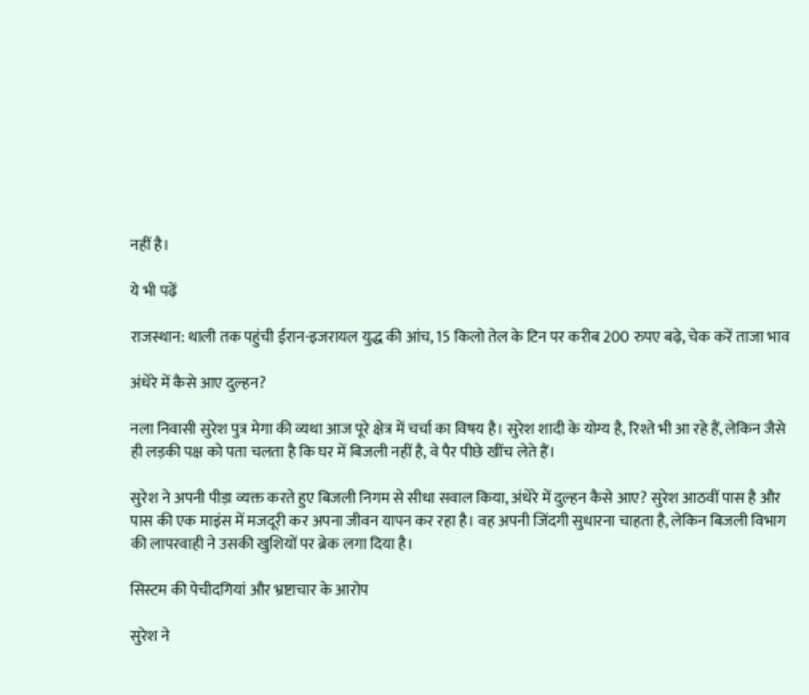नहीं है।

ये भी पढ़ें

राजस्थान: थाली तक पहुंची ईरान-इजरायल युद्ध की आंच, 15 किलो तेल के टिन पर करीब 200 रुपए बढ़े, चेक करें ताजा भाव

अंधेरे में कैसे आए दुल्हन?

नला निवासी सुरेश पुत्र मेगा की व्यथा आज पूरे क्षेत्र में चर्चा का विषय है। सुरेश शादी के योग्य है, रिश्ते भी आ रहे हैं, लेकिन जैसे ही लड़की पक्ष को पता चलता है कि घर में बिजली नहीं है, वे पैर पीछे खींच लेते हैं।

सुरेश ने अपनी पीड़ा व्यक्त करते हुए बिजली निगम से सीधा सवाल किया, अंधेरे में दुल्हन कैसे आए? सुरेश आठवीं पास है और पास की एक माइंस में मजदूरी कर अपना जीवन यापन कर रहा है। वह अपनी जिंदगी सुधारना चाहता है, लेकिन बिजली विभाग की लापरवाही ने उसकी खुशियों पर ब्रेक लगा दिया है।

सिस्टम की पेचीदगियां और भ्रष्टाचार के आरोप

सुरेश ने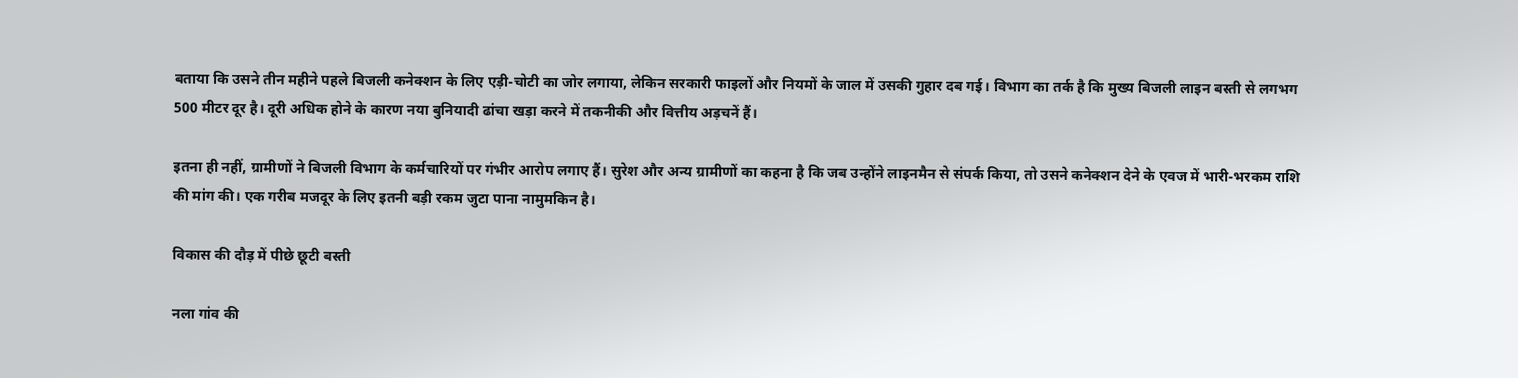बताया कि उसने तीन महीने पहले बिजली कनेक्शन के लिए एड़ी-चोटी का जोर लगाया, लेकिन सरकारी फाइलों और नियमों के जाल में उसकी गुहार दब गई। विभाग का तर्क है कि मुख्य बिजली लाइन बस्ती से लगभग 500 मीटर दूर है। दूरी अधिक होने के कारण नया बुनियादी ढांचा खड़ा करने में तकनीकी और वित्तीय अड़चनें हैं।

इतना ही नहीं, ग्रामीणों ने बिजली विभाग के कर्मचारियों पर गंभीर आरोप लगाए हैं। सुरेश और अन्य ग्रामीणों का कहना है कि जब उन्होंने लाइनमैन से संपर्क किया, तो उसने कनेक्शन देने के एवज में भारी-भरकम राशि की मांग की। एक गरीब मजदूर के लिए इतनी बड़ी रकम जुटा पाना नामुमकिन है।

विकास की दौड़ में पीछे छूटी बस्ती

नला गांव की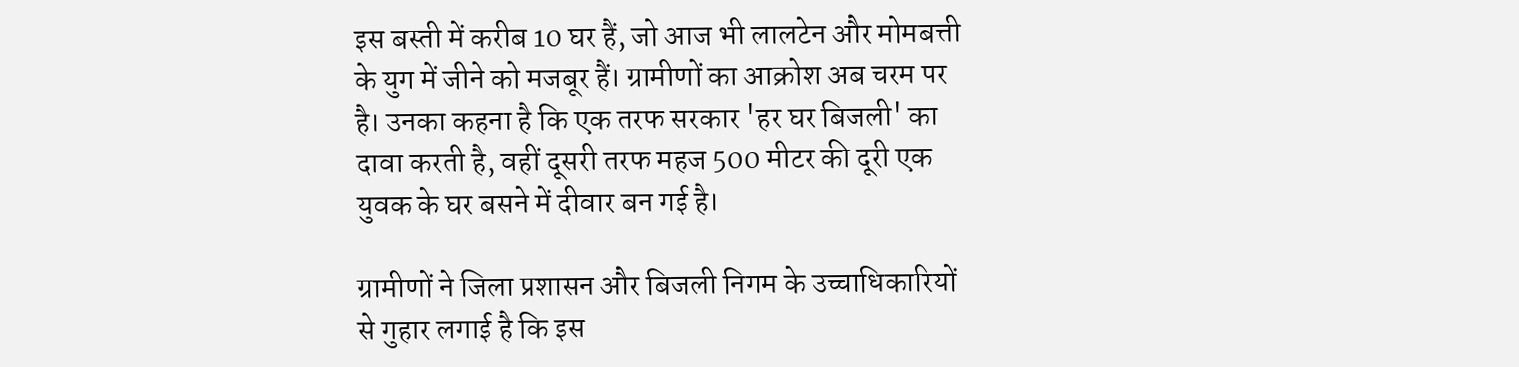इस बस्ती में करीब 10 घर हैं, जो आज भी लालटेन और मोमबत्ती के युग में जीने को मजबूर हैं। ग्रामीणों का आक्रोश अब चरम पर है। उनका कहना है कि एक तरफ सरकार 'हर घर बिजली' का दावा करती है, वहीं दूसरी तरफ महज 500 मीटर की दूरी एक युवक के घर बसने में दीवार बन गई है।

ग्रामीणों ने जिला प्रशासन और बिजली निगम के उच्चाधिकारियों से गुहार लगाई है कि इस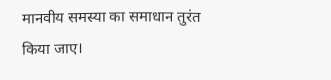मानवीय समस्या का समाधान तुरंत किया जाए।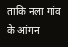ताकि नला गांव के आंगन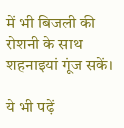में भी बिजली की रोशनी के साथ शहनाइयां गूंज सकें।

ये भी पढ़ें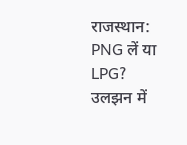राजस्थान: PNG लें या LPG? उलझन में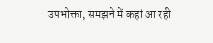उपभोक्ता, समझने में कहां आ रही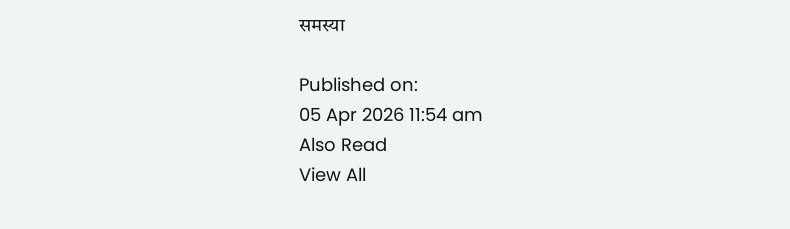समस्या

Published on:
05 Apr 2026 11:54 am
Also Read
View All